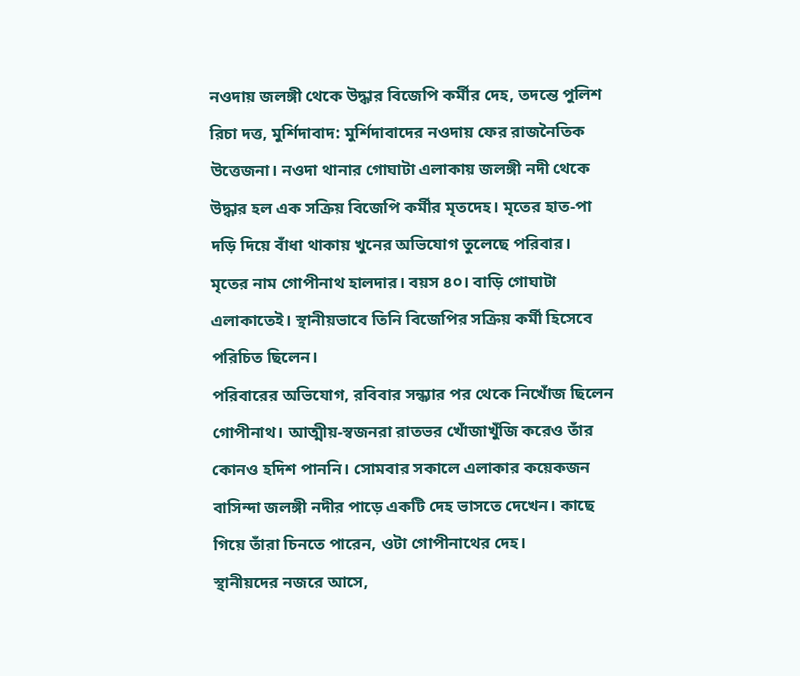নওদায় জলঙ্গী থেকে উদ্ধার বিজেপি কর্মীর দেহ, তদন্তে পুলিশ
রিচা দত্ত, মুর্শিদাবাদ: মুর্শিদাবাদের নওদায় ফের রাজনৈতিক উত্তেজনা। নওদা থানার গোঘাটা এলাকায় জলঙ্গী নদী থেকে উদ্ধার হল এক সক্রিয় বিজেপি কর্মীর মৃতদেহ। মৃতের হাত-পা দড়ি দিয়ে বাঁধা থাকায় খুনের অভিযোগ তুলেছে পরিবার।
মৃতের নাম গোপীনাথ হালদার। বয়স ৪০। বাড়ি গোঘাটা এলাকাতেই। স্থানীয়ভাবে তিনি বিজেপির সক্রিয় কর্মী হিসেবে পরিচিত ছিলেন।
পরিবারের অভিযোগ, রবিবার সন্ধ্যার পর থেকে নিখোঁজ ছিলেন গোপীনাথ। আত্মীয়-স্বজনরা রাতভর খোঁজাখুঁজি করেও তাঁর কোনও হদিশ পাননি। সোমবার সকালে এলাকার কয়েকজন বাসিন্দা জলঙ্গী নদীর পাড়ে একটি দেহ ভাসতে দেখেন। কাছে গিয়ে তাঁরা চিনতে পারেন, ওটা গোপীনাথের দেহ।
স্থানীয়দের নজরে আসে,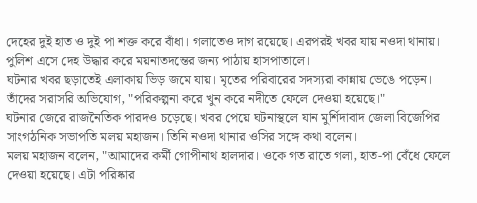দেহের দুই হাত ও দুই পা শক্ত করে বাঁধা। গলাতেও দাগ রয়েছে। এরপরই খবর যায় নওদা থানায়। পুলিশ এসে দেহ উদ্ধার করে ময়নাতদন্তের জন্য পাঠায় হাসপাতালে।
ঘটনার খবর ছড়াতেই এলাকায় ভিড় জমে যায়। মৃতের পরিবারের সদস্যরা কান্নায় ভেঙে পড়েন। তাঁদের সরাসরি অভিযোগ, "পরিকল্পনা করে খুন করে নদীতে ফেলে দেওয়া হয়েছে।"
ঘটনার জেরে রাজনৈতিক পারদও চড়েছে। খবর পেয়ে ঘটনাস্থলে যান মুর্শিদাবাদ জেলা বিজেপির সাংগঠনিক সভাপতি মলয় মহাজন। তিনি নওদা থানার ওসির সঙ্গে কথা বলেন।
মলয় মহাজন বলেন, "আমাদের কর্মী গোপীনাথ হালদার। ওকে গত রাতে গলা, হাত-পা বেঁধে ফেলে দেওয়া হয়েছে। এটা পরিষ্কার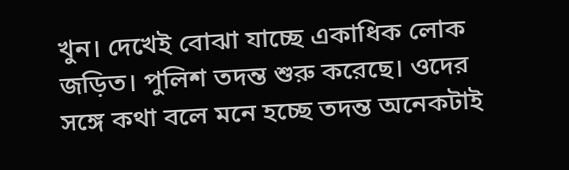খুন। দেখেই বোঝা যাচ্ছে একাধিক লোক জড়িত। পুলিশ তদন্ত শুরু করেছে। ওদের সঙ্গে কথা বলে মনে হচ্ছে তদন্ত অনেকটাই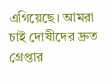এগিয়েছে। আমরা চাই দোষীদের দ্রুত গ্রেপ্তার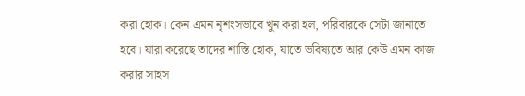করা হোক। কেন এমন নৃশংসভাবে খুন করা হল, পরিবারকে সেটা জানাতে হবে। যারা করেছে তাদের শাস্তি হোক, যাতে ভবিষ্যতে আর কেউ এমন কাজ করার সাহস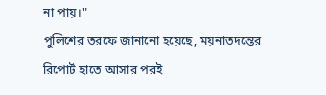না পায়।"
পুলিশের তরফে জানানো হয়েছে, ময়নাতদন্তের রিপোর্ট হাতে আসার পরই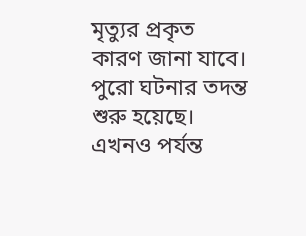মৃত্যুর প্রকৃত কারণ জানা যাবে। পুরো ঘটনার তদন্ত শুরু হয়েছে। এখনও পর্যন্ত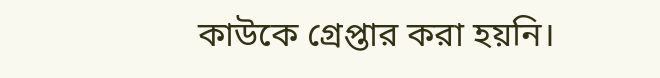কাউকে গ্রেপ্তার করা হয়নি।